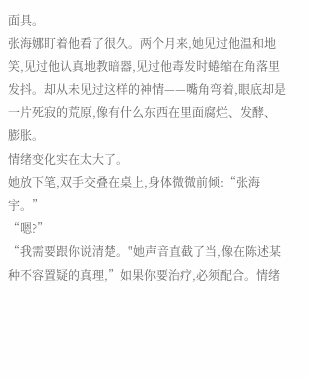面具。
张海娜盯着他看了很久。两个月来,她见过他温和地笑,见过他认真地教暗器,见过他毒发时蜷缩在角落里发抖。却从未见过这样的神情——嘴角弯着,眼底却是一片死寂的荒原,像有什么东西在里面腐烂、发酵、膨胀。
情绪变化实在太大了。
她放下笔,双手交叠在桌上,身体微微前倾:“张海宇。”
“嗯?”
“我需要跟你说清楚。"她声音直截了当,像在陈述某种不容置疑的真理,”如果你要治疗,必须配合。情绪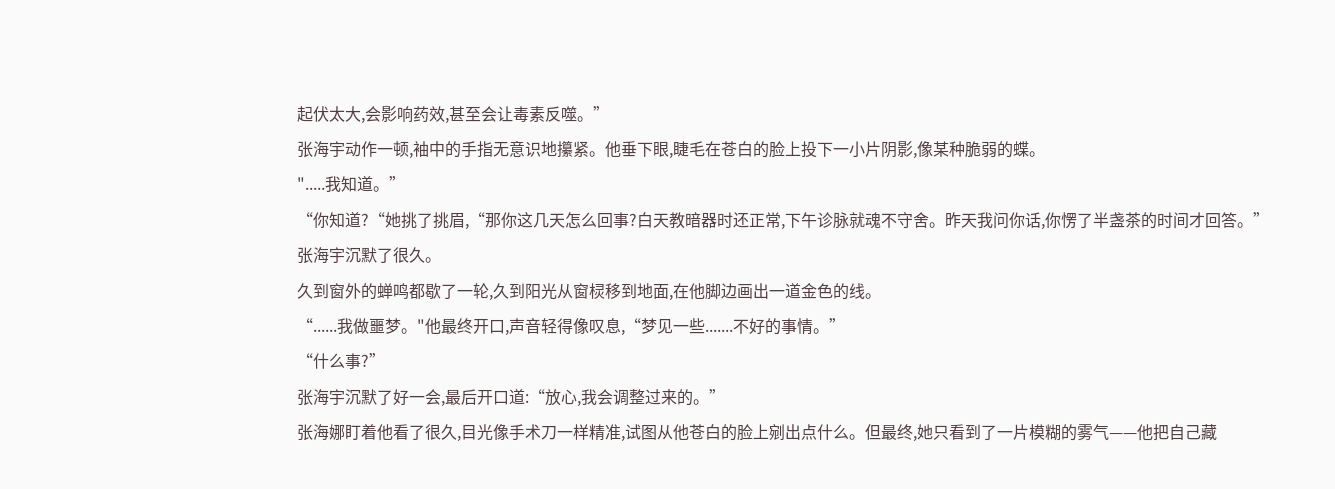起伏太大,会影响药效,甚至会让毒素反噬。”
张海宇动作一顿,袖中的手指无意识地攥紧。他垂下眼,睫毛在苍白的脸上投下一小片阴影,像某种脆弱的蝶。
".....我知道。”
“你知道?“她挑了挑眉,“那你这几天怎么回事?白天教暗器时还正常,下午诊脉就魂不守舍。昨天我问你话,你愣了半盏茶的时间才回答。”
张海宇沉默了很久。
久到窗外的蝉鸣都歇了一轮,久到阳光从窗棂移到地面,在他脚边画出一道金色的线。
“......我做噩梦。"他最终开口,声音轻得像叹息,“梦见一些.......不好的事情。”
“什么事?”
张海宇沉默了好一会,最后开口道:“放心,我会调整过来的。”
张海娜盯着他看了很久,目光像手术刀一样精准,试图从他苍白的脸上剜出点什么。但最终,她只看到了一片模糊的雾气——他把自己藏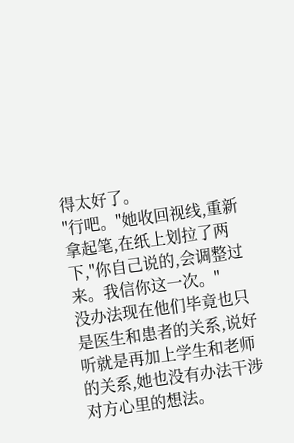得太好了。
"行吧。"她收回视线,重新拿起笔,在纸上划拉了两下,"你自己说的,会调整过来。我信你这一次。"
没办法现在他们毕竟也只是医生和患者的关系,说好听就是再加上学生和老师的关系,她也没有办法干涉对方心里的想法。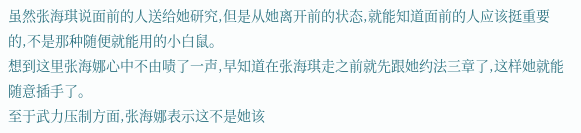虽然张海琪说面前的人送给她研究,但是从她离开前的状态,就能知道面前的人应该挺重要的,不是那种随便就能用的小白鼠。
想到这里张海娜心中不由啧了一声,早知道在张海琪走之前就先跟她约法三章了,这样她就能随意插手了。
至于武力压制方面,张海娜表示这不是她该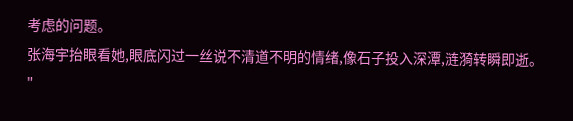考虑的问题。
张海宇抬眼看她,眼底闪过一丝说不清道不明的情绪,像石子投入深潭,涟漪转瞬即逝。
"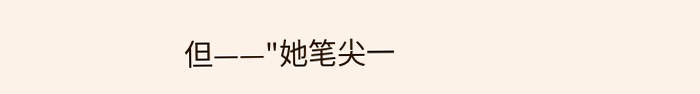但——"她笔尖一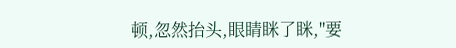顿,忽然抬头,眼睛眯了眯,"要